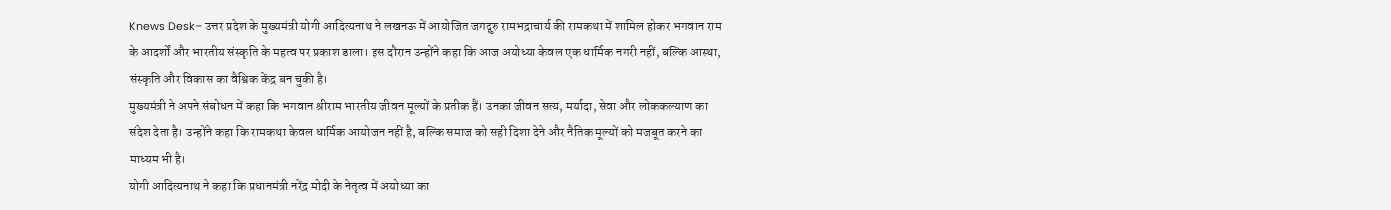Knews Desk– उत्तर प्रदेश के मुख्यमंत्री योगी आदित्यनाथ ने लखनऊ में आयोजित जगद्गुरु रामभद्राचार्य की रामकथा में शामिल होकर भगवान राम के आदर्शों और भारतीय संस्कृति के महत्व पर प्रकाश डाला। इस दौरान उन्होंने कहा कि आज अयोध्या केवल एक धार्मिक नगरी नहीं, बल्कि आस्था, संस्कृति और विकास का वैश्विक केंद्र बन चुकी है।
मुख्यमंत्री ने अपने संबोधन में कहा कि भगवान श्रीराम भारतीय जीवन मूल्यों के प्रतीक हैं। उनका जीवन सत्य, मर्यादा, सेवा और लोककल्याण का संदेश देता है। उन्होंने कहा कि रामकथा केवल धार्मिक आयोजन नहीं है, बल्कि समाज को सही दिशा देने और नैतिक मूल्यों को मजबूत करने का माध्यम भी है।
योगी आदित्यनाथ ने कहा कि प्रधानमंत्री नरेंद्र मोदी के नेतृत्व में अयोध्या का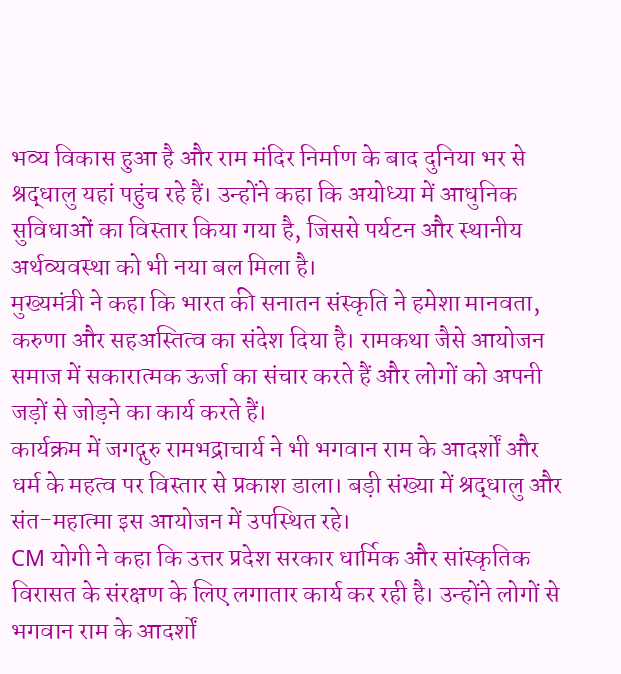भव्य विकास हुआ है और राम मंदिर निर्माण के बाद दुनिया भर से श्रद्धालु यहां पहुंच रहे हैं। उन्होंने कहा कि अयोध्या में आधुनिक सुविधाओं का विस्तार किया गया है, जिससे पर्यटन और स्थानीय अर्थव्यवस्था को भी नया बल मिला है।
मुख्यमंत्री ने कहा कि भारत की सनातन संस्कृति ने हमेशा मानवता, करुणा और सहअस्तित्व का संदेश दिया है। रामकथा जैसे आयोजन समाज में सकारात्मक ऊर्जा का संचार करते हैं और लोगों को अपनी जड़ों से जोड़ने का कार्य करते हैं।
कार्यक्रम में जगद्गुरु रामभद्राचार्य ने भी भगवान राम के आदर्शों और धर्म के महत्व पर विस्तार से प्रकाश डाला। बड़ी संख्या में श्रद्धालु और संत-महात्मा इस आयोजन में उपस्थित रहे।
CM योगी ने कहा कि उत्तर प्रदेश सरकार धार्मिक और सांस्कृतिक विरासत के संरक्षण के लिए लगातार कार्य कर रही है। उन्होंने लोगों से भगवान राम के आदर्शों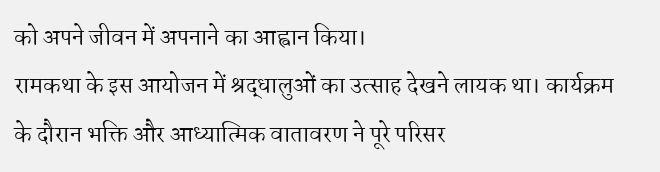को अपने जीवन में अपनाने का आह्वान किया।
रामकथा के इस आयोजन में श्रद्धालुओं का उत्साह देखने लायक था। कार्यक्रम के दौरान भक्ति और आध्यात्मिक वातावरण ने पूरे परिसर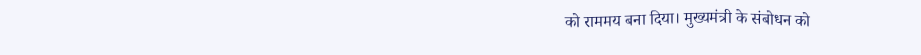को राममय बना दिया। मुख्यमंत्री के संबोधन को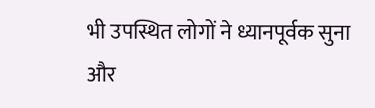भी उपस्थित लोगों ने ध्यानपूर्वक सुना और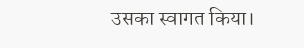उसका स्वागत किया।